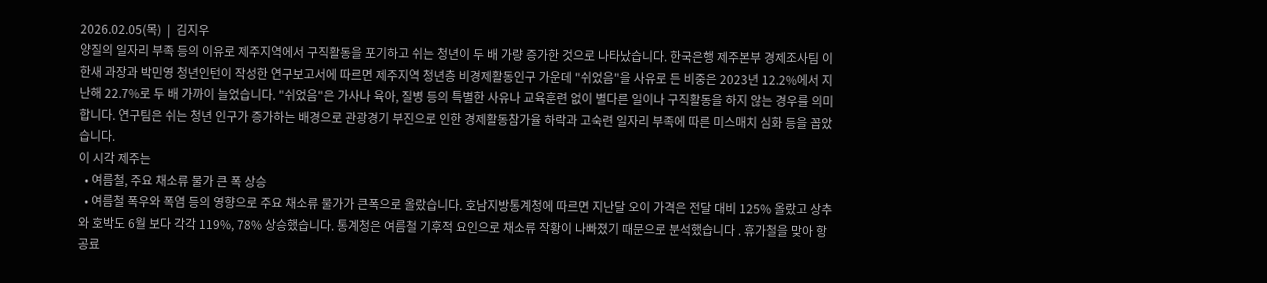2026.02.05(목)  |  김지우
양질의 일자리 부족 등의 이유로 제주지역에서 구직활동을 포기하고 쉬는 청년이 두 배 가량 증가한 것으로 나타났습니다. 한국은행 제주본부 경제조사팀 이한새 과장과 박민영 청년인턴이 작성한 연구보고서에 따르면 제주지역 청년층 비경제활동인구 가운데 "쉬었음"을 사유로 든 비중은 2023년 12.2%에서 지난해 22.7%로 두 배 가까이 늘었습니다. "쉬었음"은 가사나 육아, 질병 등의 특별한 사유나 교육훈련 없이 별다른 일이나 구직활동을 하지 않는 경우를 의미합니다. 연구팀은 쉬는 청년 인구가 증가하는 배경으로 관광경기 부진으로 인한 경제활동참가율 하락과 고숙련 일자리 부족에 따른 미스매치 심화 등을 꼽았습니다.
이 시각 제주는
  • 여름철, 주요 채소류 물가 큰 폭 상승
  • 여름철 폭우와 폭염 등의 영향으로 주요 채소류 물가가 큰폭으로 올랐습니다. 호남지방통계청에 따르면 지난달 오이 가격은 전달 대비 125% 올랐고 상추와 호박도 6월 보다 각각 119%, 78% 상승했습니다. 통계청은 여름철 기후적 요인으로 채소류 작황이 나빠졌기 때문으로 분석했습니다 . 휴가철을 맞아 항공료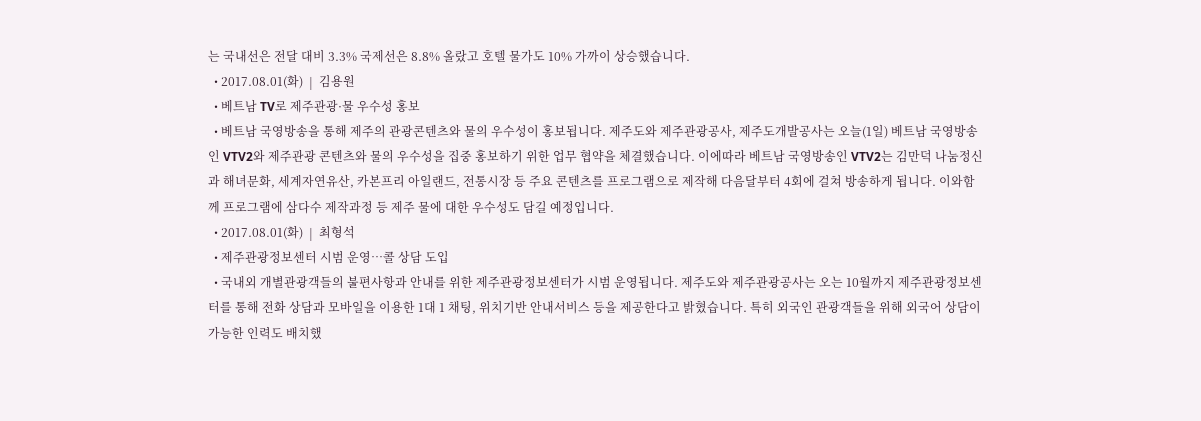는 국내선은 전달 대비 3.3% 국제선은 8.8% 올랐고 호텔 물가도 10% 가까이 상승했습니다.
  • 2017.08.01(화)  |  김용원
  • 베트남 TV로 제주관광·물 우수성 홍보
  • 베트남 국영방송을 통해 제주의 관광콘텐츠와 물의 우수성이 홍보됩니다. 제주도와 제주관광공사, 제주도개발공사는 오늘(1일) 베트남 국영방송인 VTV2와 제주관광 콘텐츠와 물의 우수성을 집중 홍보하기 위한 업무 협약을 체결했습니다. 이에따라 베트남 국영방송인 VTV2는 김만덕 나눔정신과 해녀문화, 세계자연유산, 카본프리 아일랜드, 전통시장 등 주요 콘텐츠를 프로그램으로 제작해 다음달부터 4회에 걸쳐 방송하게 됩니다. 이와함께 프로그램에 삼다수 제작과정 등 제주 물에 대한 우수성도 담길 예정입니다.
  • 2017.08.01(화)  |  최형석
  • 제주관광정보센터 시범 운영…콜 상담 도입
  • 국내외 개별관광객들의 불편사항과 안내를 위한 제주관광정보센터가 시범 운영됩니다. 제주도와 제주관광공사는 오는 10월까지 제주관광정보센터를 통해 전화 상담과 모바일을 이용한 1대 1 채팅, 위치기반 안내서비스 등을 제공한다고 밝혔습니다. 특히 외국인 관광객들을 위해 외국어 상담이 가능한 인력도 배치했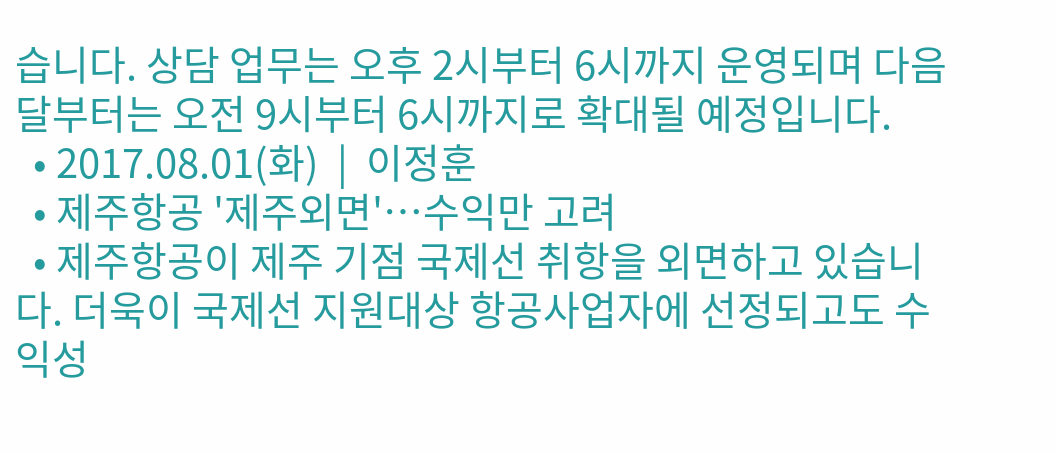습니다. 상담 업무는 오후 2시부터 6시까지 운영되며 다음달부터는 오전 9시부터 6시까지로 확대될 예정입니다.
  • 2017.08.01(화)  |  이정훈
  • 제주항공 '제주외면'…수익만 고려
  • 제주항공이 제주 기점 국제선 취항을 외면하고 있습니다. 더욱이 국제선 지원대상 항공사업자에 선정되고도 수익성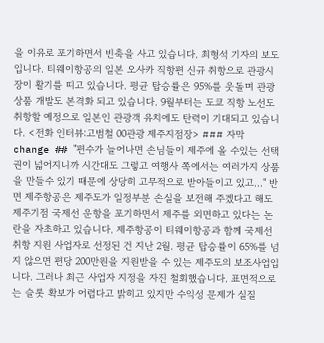을 이유로 포기하면서 빈축을 사고 있습니다. 최형석 기자의 보도입니다. 티웨이항공의 일본 오사카 직항편 신규 취항으로 관광시장이 활기를 띠고 있습니다. 평균 탑승률은 95%를 웃돌며 관광상품 개발도 본격화 되고 있습니다. 9월부터는 도쿄 직항 노선도 취항할 예정으로 일본인 관광객 유치에도 탄력이 기대되고 있습니다. <전화 인터뷰:고범철 00관광 제주지점장> ### 자막 change ## "편수가 늘어나면 손님들이 제주에 올 수있는 선택권이 넓어지니까 시간대도 그렇고 여행사 쪽에서는 여러가지 상품을 만들수 있기 때문에 상당히 고무적으로 받아들이고 있고..." 반면 제주항공은 제주도가 일정부분 손실을 보전해 주겠다고 해도 제주기점 국제선 운항을 포기하면서 제주를 외면하고 있다는 논란을 자초하고 있습니다. 제주항공이 티웨이항공과 함께 국제선 취항 지원 사업자로 선정된 건 지난 2월. 평균 탑승률이 65%를 넘지 않으면 편당 200만원을 지원받을 수 있는 제주도의 보조사업입니다. 그러나 최근 사업자 지정을 자진 철회했습니다. 표면적으로는 슬롯 확보가 어렵다고 밝히고 있지만 수익성 문제가 실질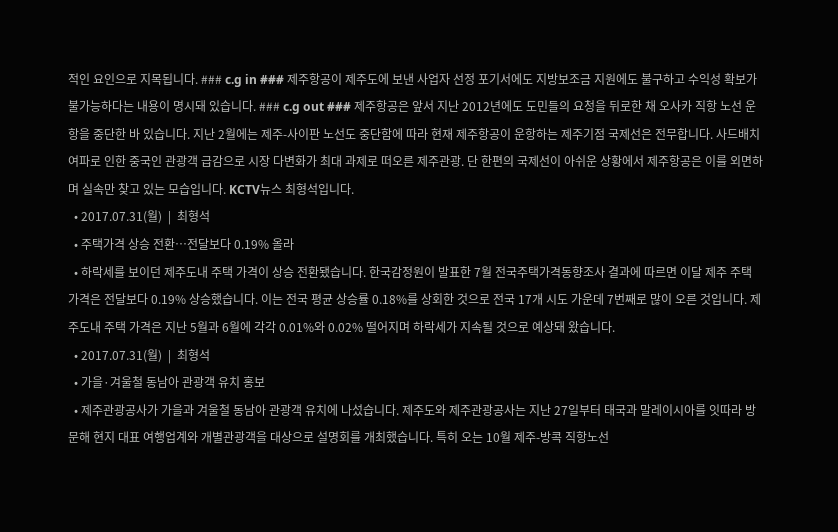적인 요인으로 지목됩니다. ### c.g in ### 제주항공이 제주도에 보낸 사업자 선정 포기서에도 지방보조금 지원에도 불구하고 수익성 확보가 불가능하다는 내용이 명시돼 있습니다. ### c.g out ### 제주항공은 앞서 지난 2012년에도 도민들의 요청을 뒤로한 채 오사카 직항 노선 운항을 중단한 바 있습니다. 지난 2월에는 제주-사이판 노선도 중단함에 따라 현재 제주항공이 운항하는 제주기점 국제선은 전무합니다. 사드배치 여파로 인한 중국인 관광객 급감으로 시장 다변화가 최대 과제로 떠오른 제주관광. 단 한편의 국제선이 아쉬운 상황에서 제주항공은 이를 외면하며 실속만 찾고 있는 모습입니다. KCTV뉴스 최형석입니다.
  • 2017.07.31(월)  |  최형석
  • 주택가격 상승 전환…전달보다 0.19% 올라
  • 하락세를 보이던 제주도내 주택 가격이 상승 전환됐습니다. 한국감정원이 발표한 7월 전국주택가격동향조사 결과에 따르면 이달 제주 주택 가격은 전달보다 0.19% 상승했습니다. 이는 전국 평균 상승률 0.18%를 상회한 것으로 전국 17개 시도 가운데 7번째로 많이 오른 것입니다. 제주도내 주택 가격은 지난 5월과 6월에 각각 0.01%와 0.02% 떨어지며 하락세가 지속될 것으로 예상돼 왔습니다.
  • 2017.07.31(월)  |  최형석
  • 가을·겨울철 동남아 관광객 유치 홍보
  • 제주관광공사가 가을과 겨울철 동남아 관광객 유치에 나섰습니다. 제주도와 제주관광공사는 지난 27일부터 태국과 말레이시아를 잇따라 방문해 현지 대표 여행업계와 개별관광객을 대상으로 설명회를 개최했습니다. 특히 오는 10월 제주-방콕 직항노선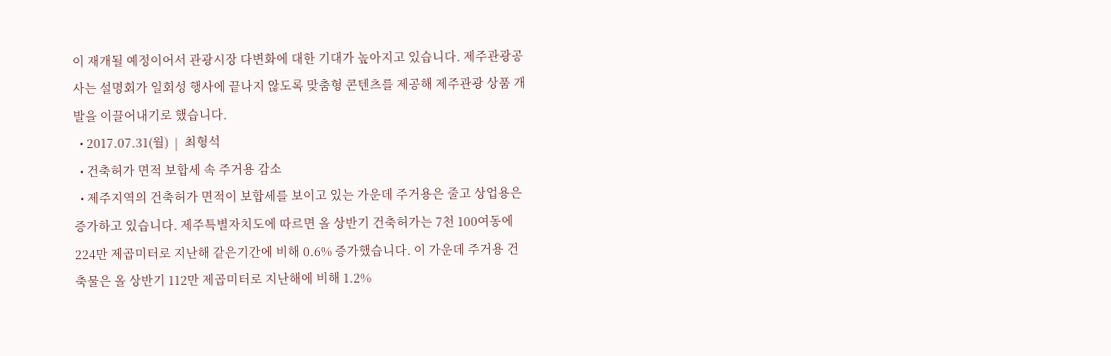이 재개될 예정이어서 관광시장 다변화에 대한 기대가 높아지고 있습니다. 제주관광공사는 설명회가 일회성 행사에 끝나지 않도록 맞춤형 콘텐츠를 제공해 제주관광 상품 개발을 이끌어내기로 했습니다.
  • 2017.07.31(월)  |  최형석
  • 건축허가 면적 보합세 속 주거용 감소
  • 제주지역의 건축허가 면적이 보합세를 보이고 있는 가운데 주거용은 줄고 상업용은 증가하고 있습니다. 제주특별자치도에 따르면 올 상반기 건축허가는 7천 100여동에 224만 제곱미터로 지난해 같은기간에 비해 0.6% 증가했습니다. 이 가운데 주거용 건축물은 올 상반기 112만 제곱미터로 지난해에 비해 1.2%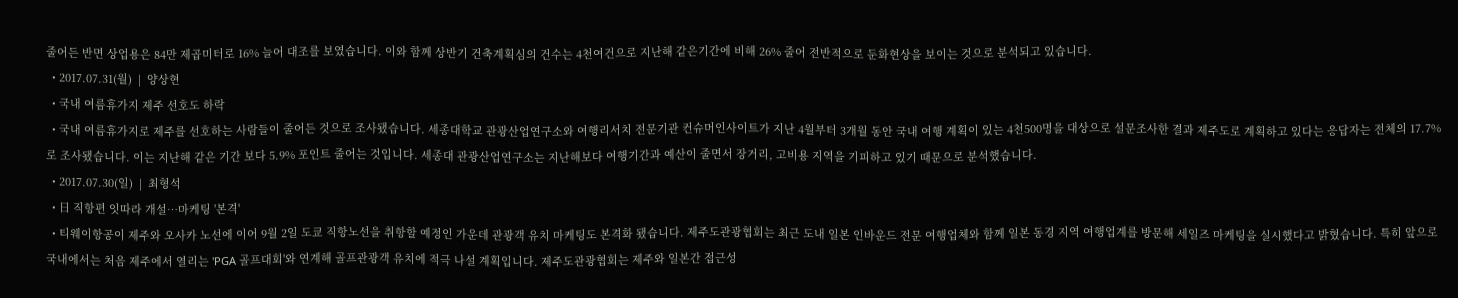줄어든 반면 상업용은 84만 제곱미터로 16% 늘어 대조를 보였습니다. 이와 함께 상반기 건축계획심의 건수는 4천여건으로 지난해 같은기간에 비해 26% 줄어 전반적으로 둔화현상을 보이는 것으로 분석되고 있습니다.
  • 2017.07.31(월)  |  양상현
  • 국내 여름휴가지 제주 선호도 하락
  • 국내 여름휴가지로 제주를 선호하는 사람들이 줄어든 것으로 조사됐습니다. 세종대학교 관광산업연구소와 여행리서치 전문기관 컨슈머인사이트가 지난 4월부터 3개월 동안 국내 여행 계획이 있는 4천500명을 대상으로 설문조사한 결과 제주도로 계획하고 있다는 응답자는 전체의 17.7%로 조사됐습니다. 이는 지난해 같은 기간 보다 5.9% 포인트 줄어는 것입니다. 세종대 관광산업연구소는 지난해보다 여행기간과 예산이 줄면서 장거리, 고비용 지역을 기피하고 있기 때문으로 분석했습니다.
  • 2017.07.30(일)  |  최형석
  • 日 직항편 잇따라 개설…마케팅 '본격'
  • 티웨이항공이 제주와 오사카 노선에 이어 9월 2일 도쿄 직항노선을 취항할 예정인 가운데 관광객 유치 마케팅도 본격화 됐습니다. 제주도관광협회는 최근 도내 일본 인바운드 전문 여행업체와 함께 일본 동경 지역 여행업계를 방문해 세일즈 마케팅을 실시했다고 밝혔습니다. 특히 앞으로 국내에서는 처음 제주에서 열리는 'PGA 골프대회'와 연계해 골프관광객 유치에 적극 나설 계획입니다. 제주도관광협회는 제주와 일본간 접근성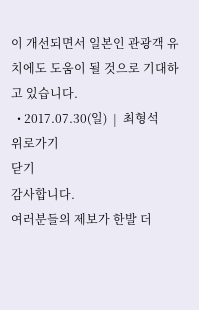이 개선되면서 일본인 관광객 유치에도 도움이 될 것으로 기대하고 있습니다.
  • 2017.07.30(일)  |  최형석
위로가기
닫기
감사합니다.
여러분들의 제보가 한발 더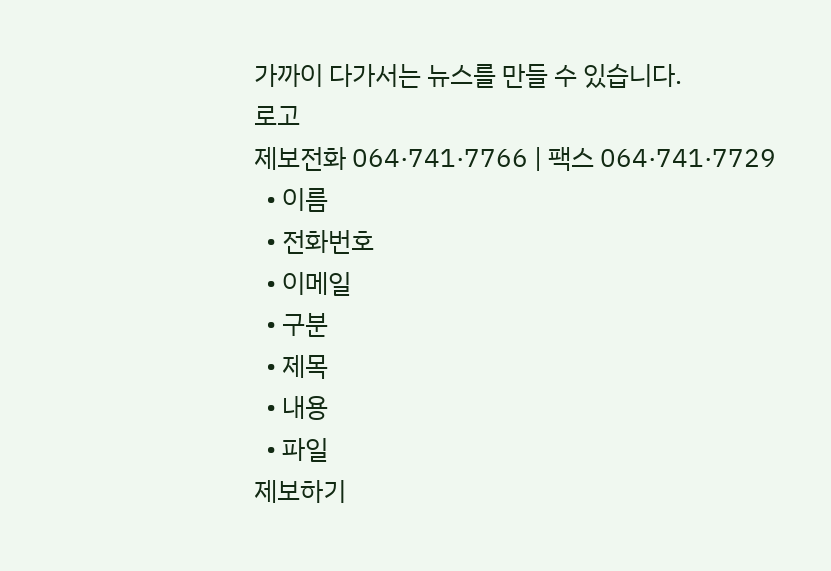가까이 다가서는 뉴스를 만들 수 있습니다.
로고
제보전화 064·741·7766 | 팩스 064·741·7729
  • 이름
  • 전화번호
  • 이메일
  • 구분
  • 제목
  • 내용
  • 파일
제보하기